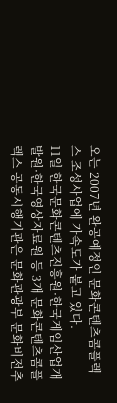오는 2007년 완공예정인 문화콘텐츠콤플렉스 조성사업에 가속도가 붙고 있다.
11일 한국문화콘텐츠진흥원·한국게임산업개발원·한국영상자료원 등 3개 문화콘텐츠콤플렉스 공동시행기관은 문화관광부 문화비전추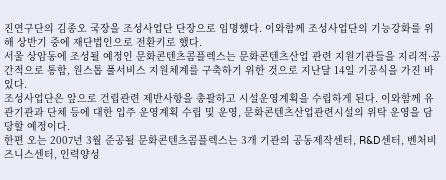진연구단의 김종오 국장을 조성사업단 단장으로 임명했다. 이와함께 조성사업단의 기능강화를 위해 상반기 중에 재단법인으로 전환키로 했다.
서울 상암동에 조성될 예정인 문화콘텐츠콤플렉스는 문화콘텐츠산업 관련 지원기관들을 지리적·공간적으로 통합, 원스톱 풀서비스 지원체계를 구축하기 위한 것으로 지난달 14일 기공식을 가진 바 있다.
조성사업단은 앞으로 건립관련 제반사항을 총괄하고 시설운영계획을 수립하게 된다. 이와함께 유관기관과 단체 등에 대한 입주 운영계획 수립 및 운영, 문화콘텐츠산업관련시설의 위탁 운영을 담당할 예정이다.
한편 오는 2007년 3월 준공될 문화콘텐츠콤플렉스는 3개 기관의 공동제작센터, R&D센터, 벤처비즈니스센터, 인력양성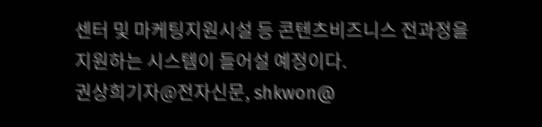센터 및 마케팅지원시설 등 콘텐츠비즈니스 전과정을 지원하는 시스템이 들어설 예정이다.
권상희기자@전자신문, shkwon@